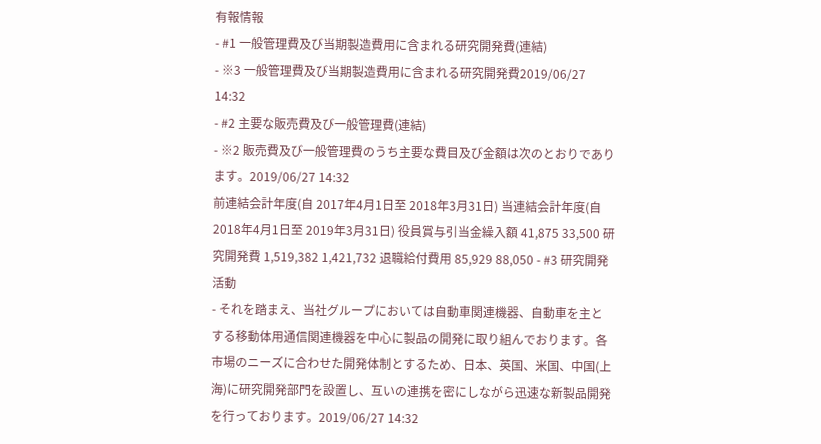有報情報
- #1 一般管理費及び当期製造費用に含まれる研究開発費(連結)
- ※3 一般管理費及び当期製造費用に含まれる研究開発費2019/06/27 14:32
- #2 主要な販売費及び一般管理費(連結)
- ※2 販売費及び一般管理費のうち主要な費目及び金額は次のとおりであります。2019/06/27 14:32
前連結会計年度(自 2017年4月1日至 2018年3月31日) 当連結会計年度(自 2018年4月1日至 2019年3月31日) 役員賞与引当金繰入額 41,875 33,500 研究開発費 1,519,382 1,421,732 退職給付費用 85,929 88,050 - #3 研究開発活動
- それを踏まえ、当社グループにおいては自動車関連機器、自動車を主とする移動体用通信関連機器を中心に製品の開発に取り組んでおります。各市場のニーズに合わせた開発体制とするため、日本、英国、米国、中国(上海)に研究開発部門を設置し、互いの連携を密にしながら迅速な新製品開発を行っております。2019/06/27 14:32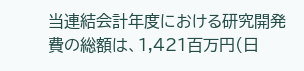当連結会計年度における研究開発費の総額は、1,421百万円(日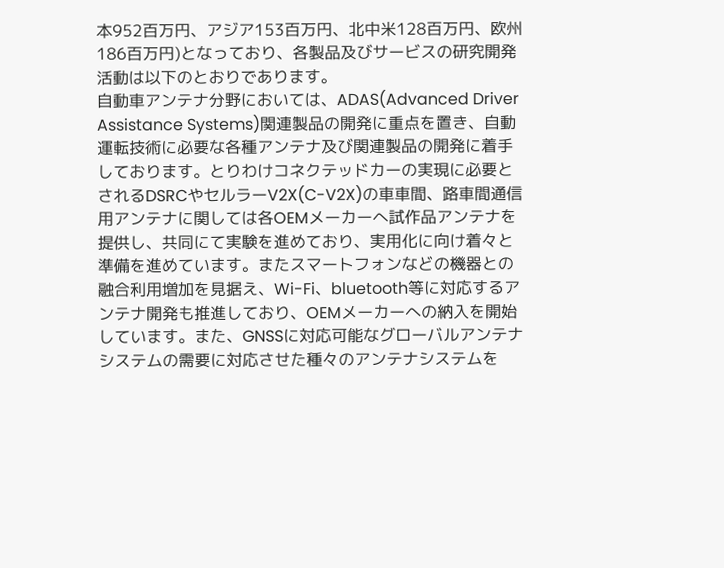本952百万円、アジア153百万円、北中米128百万円、欧州186百万円)となっており、各製品及びサービスの研究開発活動は以下のとおりであります。
自動車アンテナ分野においては、ADAS(Advanced Driver Assistance Systems)関連製品の開発に重点を置き、自動運転技術に必要な各種アンテナ及び関連製品の開発に着手しております。とりわけコネクテッドカーの実現に必要とされるDSRCやセルラーV2X(C-V2X)の車車間、路車間通信用アンテナに関しては各OEMメーカーへ試作品アンテナを提供し、共同にて実験を進めており、実用化に向け着々と準備を進めています。またスマートフォンなどの機器との融合利用増加を見据え、Wi-Fi、bluetooth等に対応するアンテナ開発も推進しており、OEMメーカーへの納入を開始しています。また、GNSSに対応可能なグローバルアンテナシステムの需要に対応させた種々のアンテナシステムを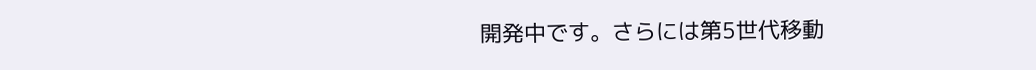開発中です。さらには第5世代移動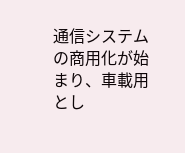通信システムの商用化が始まり、車載用とし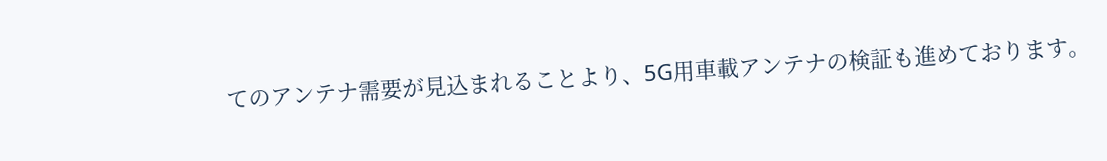てのアンテナ需要が見込まれることより、5G用車載アンテナの検証も進めております。